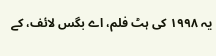یہ ۱۹۹۸ کی ہٹ فلم، اے بگس لائف، کے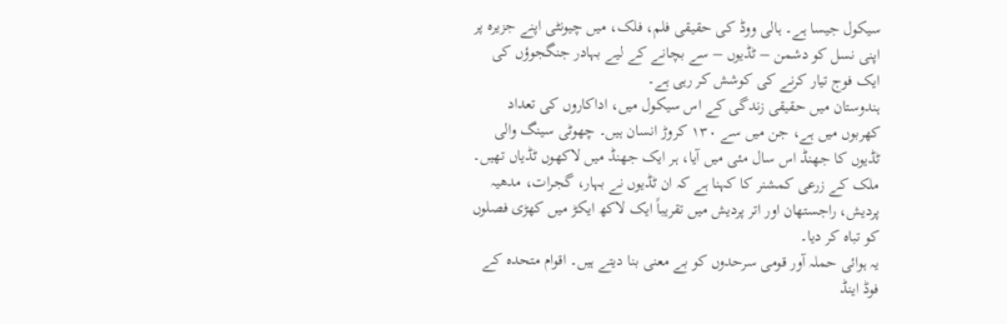سیکول جیسا ہے۔ ہالی ووڈ کی حقیقی فلم، فلک، میں چیونٹی اپنے جزیرہ پر اپنی نسل کو دشمن – ٹڈیوں – سے بچانے کے لیے بہادر جنگجوؤں کی ایک فوج تیار کرنے کی کوشش کر رہی ہے۔
ہندوستان میں حقیقی زندگی کے اس سیکول میں، اداکاروں کی تعداد کھربوں میں ہے، جن میں سے ۱۳۰ کروڑ انسان ہیں۔ چھوٹی سینگ والی ٹڈیوں کا جھنڈ اس سال مئی میں آیا، ہر ایک جھنڈ میں لاکھوں ٹڈیاں تھیں۔ ملک کے زرعی کمشنر کا کہنا ہے کہ ان ٹڈیوں نے بہار، گجرات، مدھیہ پردیش، راجستھان اور اتر پردیش میں تقریباً ایک لاکھ ایکڑ میں کھڑی فصلوں کو تباہ کر دیا۔
یہ ہوائی حملہ آور قومی سرحدوں کو بے معنی بنا دیتے ہیں۔ اقوام متحدہ کے فوڈ اینڈ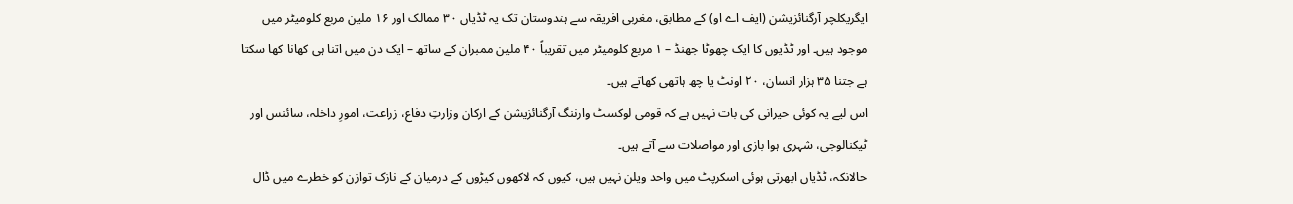ایگریکلچر آرگنائزیشن (ایف اے او) کے مطابق، مغربی افریقہ سے ہندوستان تک یہ ٹڈیاں ۳۰ ممالک اور ۱۶ ملین مربع کلومیٹر میں موجود ہیں۔ اور ٹڈیوں کا ایک چھوٹا جھنڈ – ۱ مربع کلومیٹر میں تقریباً ۴۰ ملین ممبران کے ساتھ – ایک دن میں اتنا ہی کھانا کھا سکتا ہے جتنا ۳۵ ہزار انسان، ۲۰ اونٹ یا چھ ہاتھی کھاتے ہیں۔
اس لیے یہ کوئی حیرانی کی بات نہیں ہے کہ قومی لوکسٹ وارننگ آرگنائزیشن کے ارکان وزارتِ دفاع، زراعت، امورِ داخلہ، سائنس اور ٹیکنالوجی، شہری ہوا بازی اور مواصلات سے آتے ہیں۔
حالانکہ، ٹڈیاں ابھرتی ہوئی اسکرپٹ میں واحد ویلن نہیں ہیں، کیوں کہ لاکھوں کیڑوں کے درمیان کے نازک توازن کو خطرے میں ڈال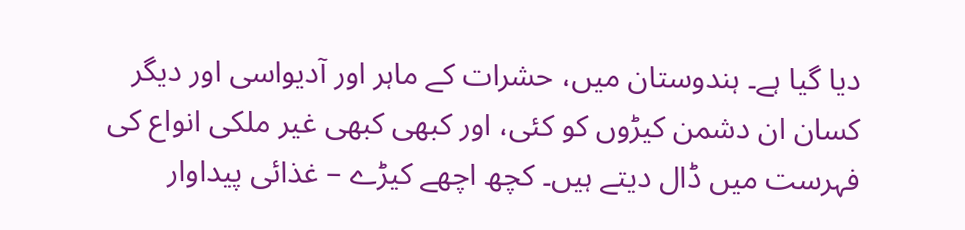دیا گیا ہے۔ ہندوستان میں، حشرات کے ماہر اور آدیواسی اور دیگر کسان ان دشمن کیڑوں کو کئی، اور کبھی کبھی غیر ملکی انواع کی فہرست میں ڈال دیتے ہیں۔ کچھ اچھے کیڑے – غذائی پیداوار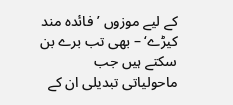کے لیے موزوں ’فائدہ مند کیڑے‘ – بھی تب برے بن سکتے ہیں جب ماحولیاتی تبدیلی ان کے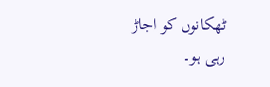ٹھکانوں کو اجاڑ رہی ہو۔